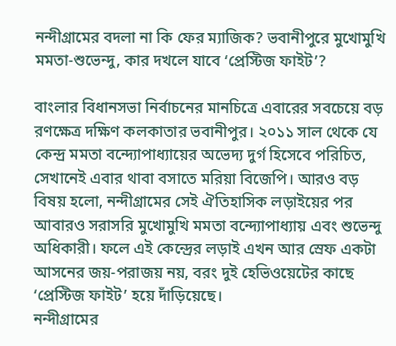নন্দীগ্রামের বদলা না কি ফের ম্যাজিক? ভবানীপুরে মুখোমুখি মমতা-শুভেন্দু, কার দখলে যাবে ‘প্রেস্টিজ ফাইট’?

বাংলার বিধানসভা নির্বাচনের মানচিত্রে এবারের সবচেয়ে বড় রণক্ষেত্র দক্ষিণ কলকাতার ভবানীপুর। ২০১১ সাল থেকে যে কেন্দ্র মমতা বন্দ্যোপাধ্যায়ের অভেদ্য দুর্গ হিসেবে পরিচিত, সেখানেই এবার থাবা বসাতে মরিয়া বিজেপি। আরও বড় বিষয় হলো, নন্দীগ্রামের সেই ঐতিহাসিক লড়াইয়ের পর আবারও সরাসরি মুখোমুখি মমতা বন্দ্যোপাধ্যায় এবং শুভেন্দু অধিকারী। ফলে এই কেন্দ্রের লড়াই এখন আর স্রেফ একটা আসনের জয়-পরাজয় নয়, বরং দুই হেভিওয়েটের কাছে ‘প্রেস্টিজ ফাইট’ হয়ে দাঁড়িয়েছে।
নন্দীগ্রামের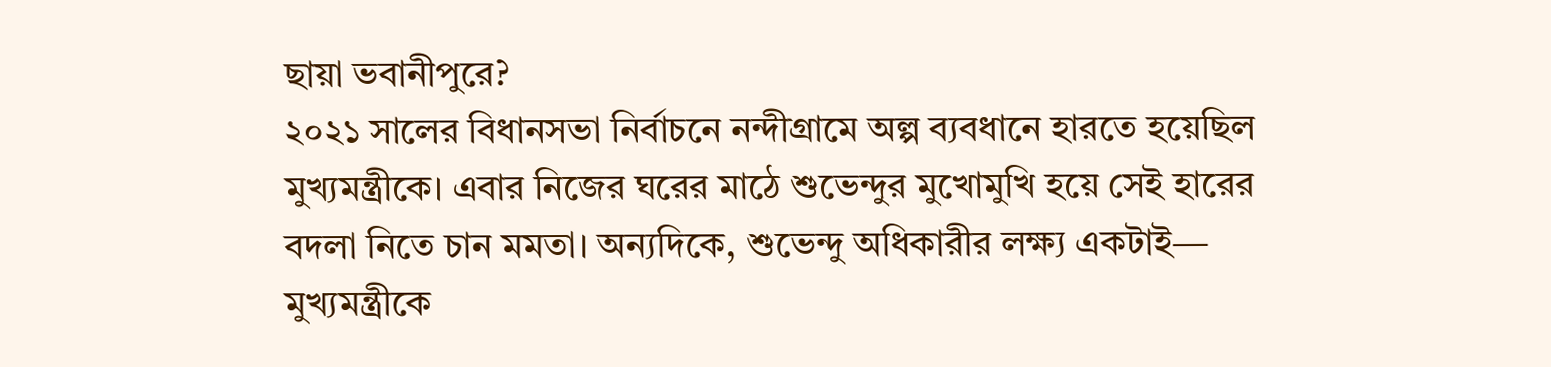ছায়া ভবানীপুরে?
২০২১ সালের বিধানসভা নির্বাচনে নন্দীগ্রামে অল্প ব্যবধানে হারতে হয়েছিল মুখ্যমন্ত্রীকে। এবার নিজের ঘরের মাঠে শুভেন্দুর মুখোমুখি হয়ে সেই হারের বদলা নিতে চান মমতা। অন্যদিকে, শুভেন্দু অধিকারীর লক্ষ্য একটাই— মুখ্যমন্ত্রীকে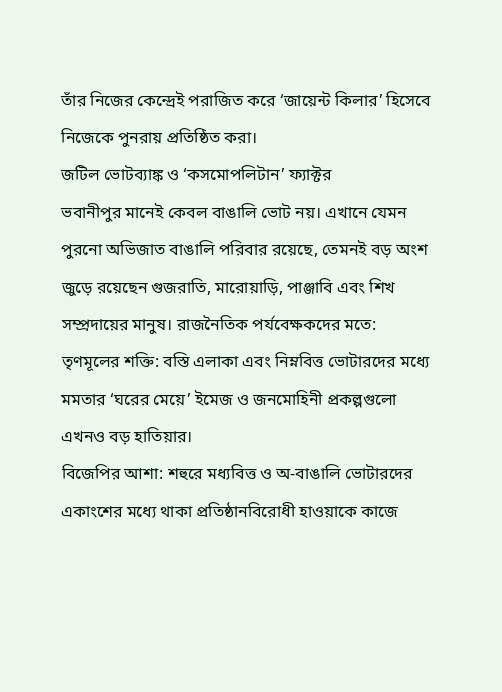তাঁর নিজের কেন্দ্রেই পরাজিত করে ‘জায়েন্ট কিলার’ হিসেবে নিজেকে পুনরায় প্রতিষ্ঠিত করা।
জটিল ভোটব্যাঙ্ক ও ‘কসমোপলিটান’ ফ্যাক্টর
ভবানীপুর মানেই কেবল বাঙালি ভোট নয়। এখানে যেমন পুরনো অভিজাত বাঙালি পরিবার রয়েছে, তেমনই বড় অংশ জুড়ে রয়েছেন গুজরাতি, মারোয়াড়ি, পাঞ্জাবি এবং শিখ সম্প্রদায়ের মানুষ। রাজনৈতিক পর্যবেক্ষকদের মতে:
তৃণমূলের শক্তি: বস্তি এলাকা এবং নিম্নবিত্ত ভোটারদের মধ্যে মমতার ‘ঘরের মেয়ে’ ইমেজ ও জনমোহিনী প্রকল্পগুলো এখনও বড় হাতিয়ার।
বিজেপির আশা: শহুরে মধ্যবিত্ত ও অ-বাঙালি ভোটারদের একাংশের মধ্যে থাকা প্রতিষ্ঠানবিরোধী হাওয়াকে কাজে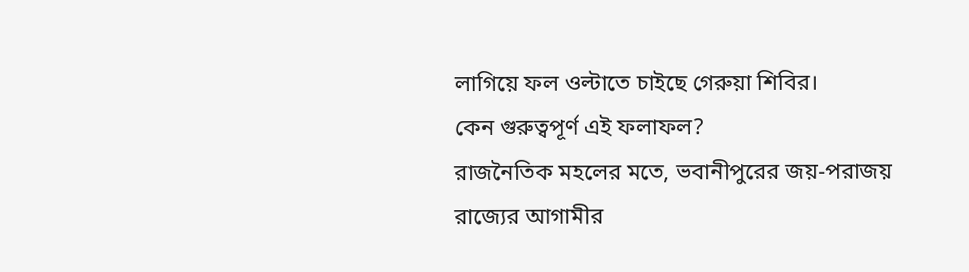লাগিয়ে ফল ওল্টাতে চাইছে গেরুয়া শিবির।
কেন গুরুত্বপূর্ণ এই ফলাফল?
রাজনৈতিক মহলের মতে, ভবানীপুরের জয়-পরাজয় রাজ্যের আগামীর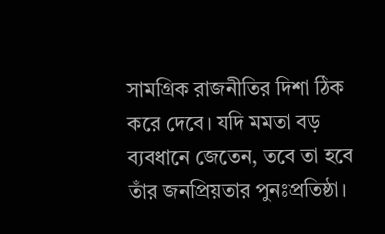সামগ্রিক রাজনীতির দিশা ঠিক করে দেবে। যদি মমতা বড় ব্যবধানে জেতেন, তবে তা হবে তাঁর জনপ্রিয়তার পুনঃপ্রতিষ্ঠা।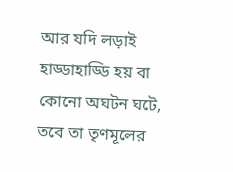আর যদি লড়াই হাড্ডাহাড্ডি হয় বা কোনো অঘটন ঘটে, তবে তা তৃণমূলের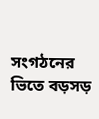সংগঠনের ভিতে বড়সড়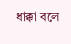ধাক্কা বলে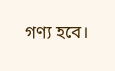গণ্য হবে।